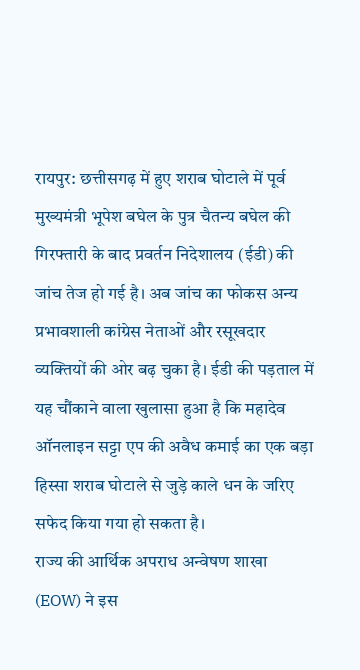रायपुर: छत्तीसगढ़ में हुए शराब घोटाले में पूर्व मुख्यमंत्री भूपेश बघेल के पुत्र चैतन्य बघेल की गिरफ्तारी के बाद प्रवर्तन निदेशालय (ईडी) की जांच तेज हो गई है। अब जांच का फोकस अन्य प्रभावशाली कांग्रेस नेताओं और रसूखदार व्यक्तियों की ओर बढ़ चुका है। ईडी की पड़ताल में यह चौंकाने वाला खुलासा हुआ है कि महादेव ऑनलाइन सट्टा एप की अवैध कमाई का एक बड़ा हिस्सा शराब घोटाले से जुड़े काले धन के जरिए सफेद किया गया हो सकता है।
राज्य की आर्थिक अपराध अन्वेषण शाखा (EOW) ने इस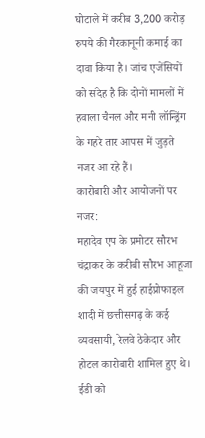घोटाले में करीब 3,200 करोड़ रुपये की गैरकानूनी कमाई का दावा किया है। जांच एजेंसियों को संदेह है कि दोनों मामलों में हवाला चैनल और मनी लॉन्ड्रिंग के गहरे तार आपस में जुड़ते नजर आ रहे हैं।
कारोबारी और आयोजनों पर नजर:
महादेव एप के प्रमोटर सौरभ चंद्राकर के करीबी सौरभ आहूजा की जयपुर में हुई हाईप्रोफाइल शादी में छत्तीसगढ़ के कई व्यवसायी, रेलवे ठेकेदार और होटल कारोबारी शामिल हुए थे। ईडी को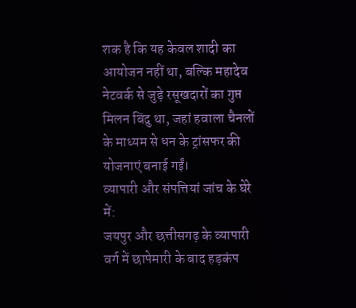शक है कि यह केवल शादी का आयोजन नहीं था, बल्कि महादेव नेटवर्क से जुड़े रसूखदारों का गुप्त मिलन बिंदु था, जहां हवाला चैनलों के माध्यम से धन के ट्रांसफर की योजनाएं बनाई गईं।
व्यापारी और संपत्तियां जांच के घेरे में:
जयपुर और छत्तीसगढ़ के व्यापारी वर्ग में छापेमारी के बाद हड़कंप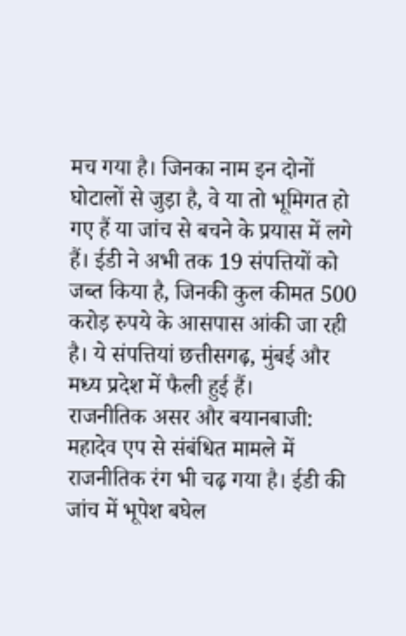मच गया है। जिनका नाम इन दोनों घोटालों से जुड़ा है, वे या तो भूमिगत हो गए हैं या जांच से बचने के प्रयास में लगे हैं। ईडी ने अभी तक 19 संपत्तियों को जब्त किया है, जिनकी कुल कीमत 500 करोड़ रुपये के आसपास आंकी जा रही है। ये संपत्तियां छत्तीसगढ़, मुंबई और मध्य प्रदेश में फैली हुई हैं।
राजनीतिक असर और बयानबाजी:
महादेव एप से संबंधित मामले में राजनीतिक रंग भी चढ़ गया है। ईडी की जांच में भूपेश बघेल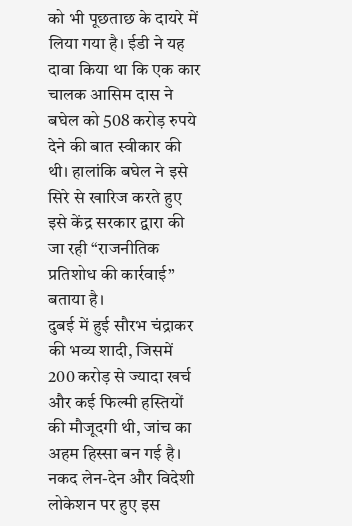को भी पूछताछ के दायरे में लिया गया है। ईडी ने यह दावा किया था कि एक कार चालक आसिम दास ने बघेल को 508 करोड़ रुपये देने की बात स्वीकार की थी। हालांकि बघेल ने इसे सिरे से खारिज करते हुए इसे केंद्र सरकार द्वारा की जा रही “राजनीतिक प्रतिशोध की कार्रवाई” बताया है।
दुबई में हुई सौरभ चंद्राकर की भव्य शादी, जिसमें 200 करोड़ से ज्यादा खर्च और कई फिल्मी हस्तियों की मौजूदगी थी, जांच का अहम हिस्सा बन गई है। नकद लेन-देन और विदेशी लोकेशन पर हुए इस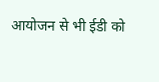आयोजन से भी ईडी को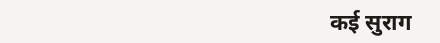कई सुराग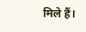मिले हैं।